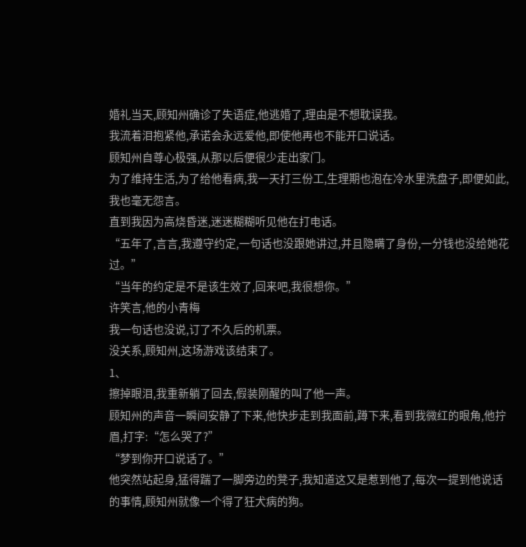婚礼当天,顾知州确诊了失语症,他逃婚了,理由是不想耽误我。
我流着泪抱紧他,承诺会永远爱他,即使他再也不能开口说话。
顾知州自尊心极强,从那以后便很少走出家门。
为了维持生活,为了给他看病,我一天打三份工,生理期也泡在冷水里洗盘子,即便如此,我也毫无怨言。
直到我因为高烧昏迷,迷迷糊糊听见他在打电话。
“五年了,言言,我遵守约定,一句话也没跟她讲过,并且隐瞒了身份,一分钱也没给她花过。”
“当年的约定是不是该生效了,回来吧,我很想你。”
许笑言,他的小青梅
我一句话也没说,订了不久后的机票。
没关系,顾知州,这场游戏该结束了。
1、
擦掉眼泪,我重新躺了回去,假装刚醒的叫了他一声。
顾知州的声音一瞬间安静了下来,他快步走到我面前,蹲下来,看到我微红的眼角,他拧眉,打字:“怎么哭了?”
“梦到你开口说话了。”
他突然站起身,猛得踹了一脚旁边的凳子,我知道这又是惹到他了,每次一提到他说话的事情,顾知州就像一个得了狂犬病的狗。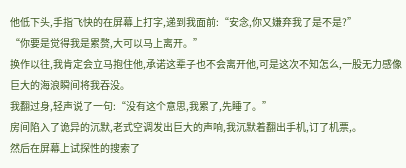他低下头,手指飞快的在屏幕上打字,递到我面前:“安念,你又嫌弃我了是不是?”
“你要是觉得我是累赘,大可以马上离开。”
换作以往,我肯定会立马抱住他,承诺这辈子也不会离开他,可是这次不知怎么,一股无力感像巨大的海浪瞬间将我吞没。
我翻过身,轻声说了一句:“没有这个意思,我累了,先睡了。”
房间陷入了诡异的沉默,老式空调发出巨大的声响,我沉默着翻出手机,订了机票,。
然后在屏幕上试探性的搜索了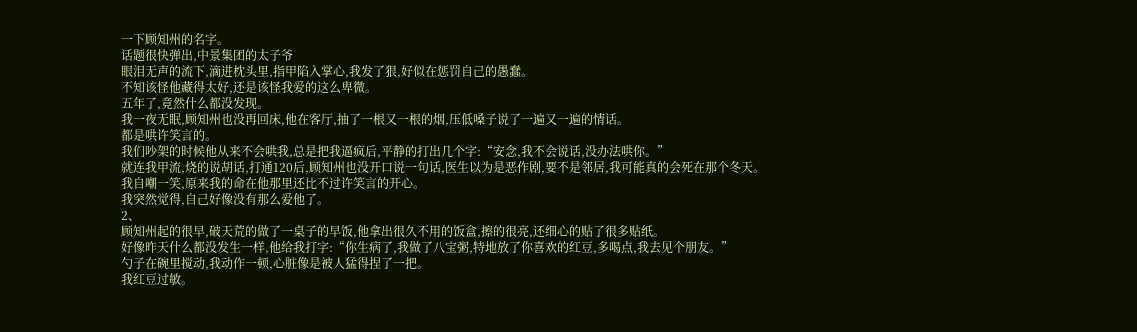一下顾知州的名字。
话题很快弹出,中景集团的太子爷
眼泪无声的流下,滴进枕头里,指甲陷入掌心,我发了狠,好似在惩罚自己的愚蠢。
不知该怪他藏得太好,还是该怪我爱的这么卑微。
五年了,竟然什么都没发现。
我一夜无眠,顾知州也没再回床,他在客厅,抽了一根又一根的烟,压低嗓子说了一遍又一遍的情话。
都是哄许笑言的。
我们吵架的时候他从来不会哄我,总是把我逼疯后,平静的打出几个字:“安念,我不会说话,没办法哄你。”
就连我甲流,烧的说胡话,打通120后,顾知州也没开口说一句话,医生以为是恶作剧,要不是邻居,我可能真的会死在那个冬天。
我自嘲一笑,原来我的命在他那里还比不过许笑言的开心。
我突然觉得,自己好像没有那么爱他了。
2、
顾知州起的很早,破天荒的做了一桌子的早饭,他拿出很久不用的饭盒,擦的很亮,还细心的贴了很多贴纸。
好像昨天什么都没发生一样,他给我打字:“你生病了,我做了八宝粥,特地放了你喜欢的红豆,多喝点,我去见个朋友。”
勺子在碗里搅动,我动作一顿,心脏像是被人猛得捏了一把。
我红豆过敏。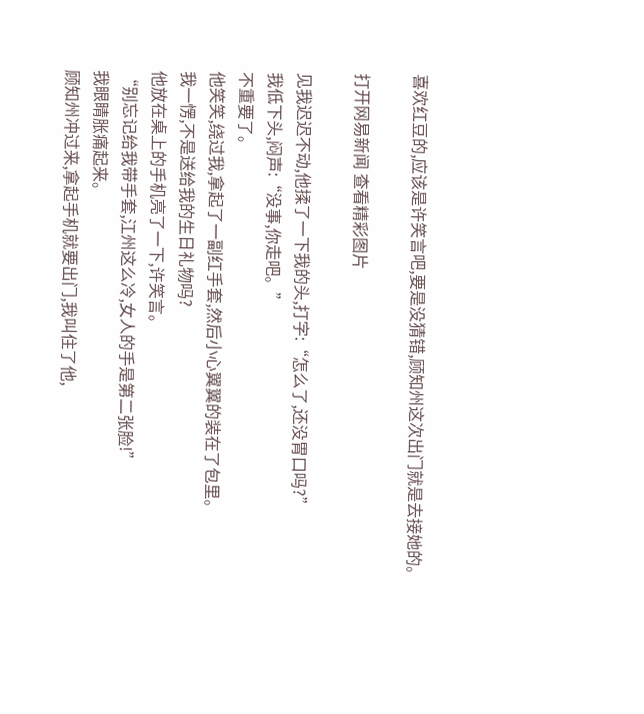喜欢红豆的,应该是许笑言吧,要是没猜错,顾知州这次出门就是去接她的。

打开网易新闻 查看精彩图片

见我迟迟不动,他揉了一下我的头,打字:“怎么了,还没胃口吗?”
我低下头,闷声:“没事,你走吧。”
不重要了。
他笑笑,绕过我,拿起了一副红手套,然后小心翼翼的装在了包里。
我一愣,不是送给我的生日礼物吗?
他放在桌上的手机亮了一下,许笑言。
“别忘记给我带手套,江州这么冷,女人的手是第二张脸!”
我眼睛胀痛起来。
顾知州冲过来,拿起手机就要出门,我叫住了他,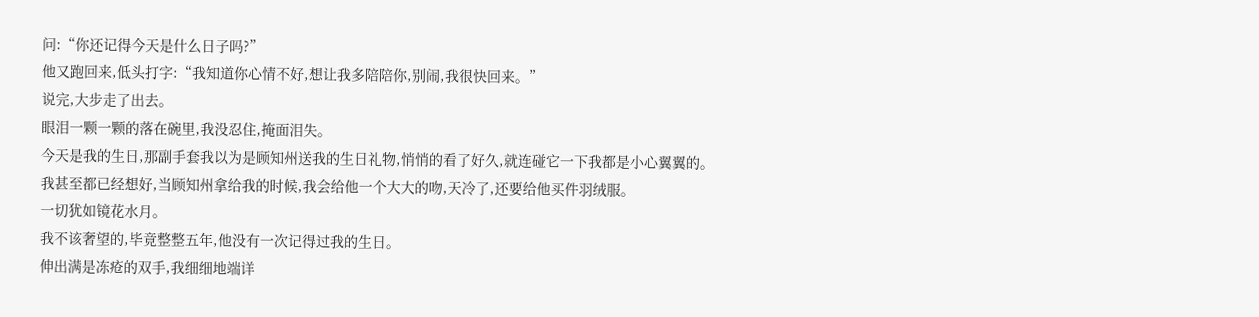问:“你还记得今天是什么日子吗?”
他又跑回来,低头打字:“我知道你心情不好,想让我多陪陪你,别闹,我很快回来。”
说完,大步走了出去。
眼泪一颗一颗的落在碗里,我没忍住,掩面泪失。
今天是我的生日,那副手套我以为是顾知州送我的生日礼物,悄悄的看了好久,就连碰它一下我都是小心翼翼的。
我甚至都已经想好,当顾知州拿给我的时候,我会给他一个大大的吻,天冷了,还要给他买件羽绒服。
一切犹如镜花水月。
我不该奢望的,毕竟整整五年,他没有一次记得过我的生日。
伸出满是冻疮的双手,我细细地端详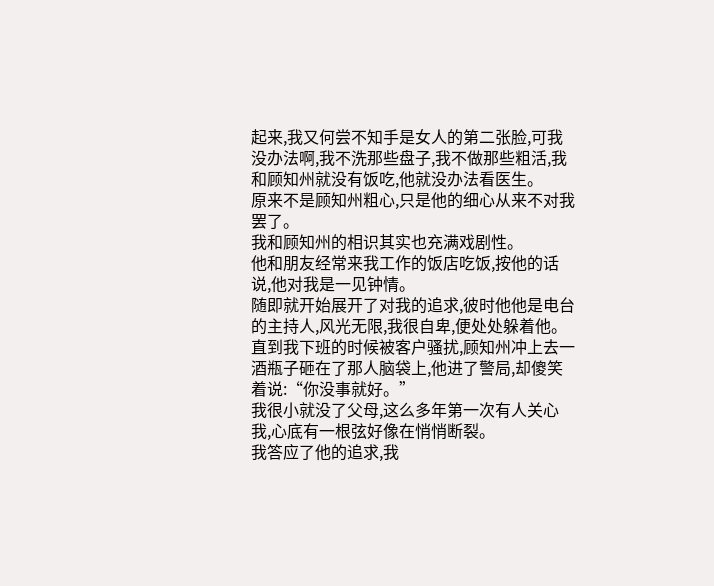起来,我又何尝不知手是女人的第二张脸,可我没办法啊,我不洗那些盘子,我不做那些粗活,我和顾知州就没有饭吃,他就没办法看医生。
原来不是顾知州粗心,只是他的细心从来不对我罢了。
我和顾知州的相识其实也充满戏剧性。
他和朋友经常来我工作的饭店吃饭,按他的话说,他对我是一见钟情。
随即就开始展开了对我的追求,彼时他他是电台的主持人,风光无限,我很自卑,便处处躲着他。
直到我下班的时候被客户骚扰,顾知州冲上去一酒瓶子砸在了那人脑袋上,他进了警局,却傻笑着说:“你没事就好。”
我很小就没了父母,这么多年第一次有人关心我,心底有一根弦好像在悄悄断裂。
我答应了他的追求,我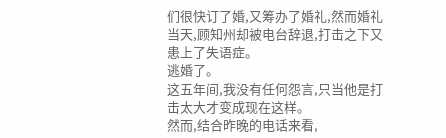们很快订了婚,又筹办了婚礼,然而婚礼当天,顾知州却被电台辞退,打击之下又患上了失语症。
逃婚了。
这五年间,我没有任何怨言,只当他是打击太大才变成现在这样。
然而,结合昨晚的电话来看,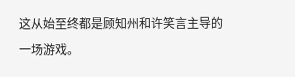这从始至终都是顾知州和许笑言主导的一场游戏。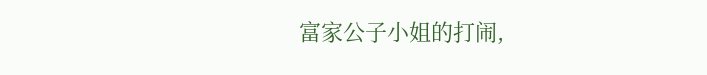富家公子小姐的打闹,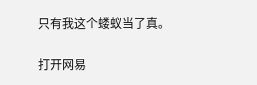只有我这个蝼蚁当了真。

打开网易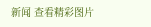新闻 查看精彩图片